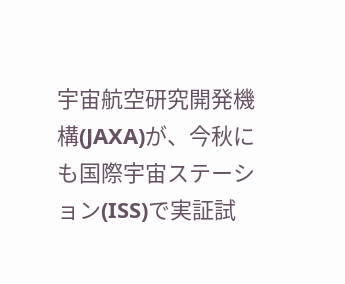宇宙航空研究開発機構(JAXA)が、今秋にも国際宇宙ステーション(ISS)で実証試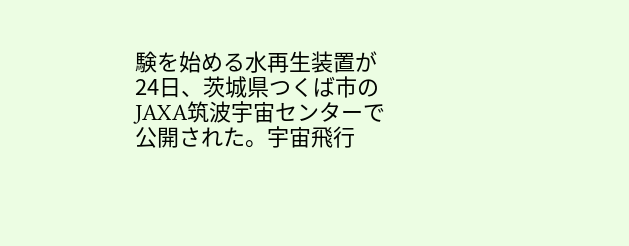験を始める水再生装置が24日、茨城県つくば市のJAXA筑波宇宙センターで公開された。宇宙飛行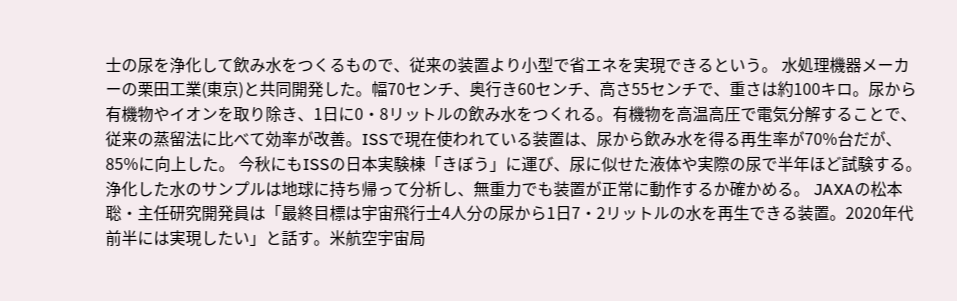士の尿を浄化して飲み水をつくるもので、従来の装置より小型で省エネを実現できるという。 水処理機器メーカーの栗田工業(東京)と共同開発した。幅70センチ、奥行き60センチ、高さ55センチで、重さは約100キロ。尿から有機物やイオンを取り除き、1日に0・8リットルの飲み水をつくれる。有機物を高温高圧で電気分解することで、従来の蒸留法に比べて効率が改善。ISSで現在使われている装置は、尿から飲み水を得る再生率が70%台だが、85%に向上した。 今秋にもISSの日本実験棟「きぼう」に運び、尿に似せた液体や実際の尿で半年ほど試験する。浄化した水のサンプルは地球に持ち帰って分析し、無重力でも装置が正常に動作するか確かめる。 JAXAの松本聡・主任研究開発員は「最終目標は宇宙飛行士4人分の尿から1日7・2リットルの水を再生できる装置。2020年代前半には実現したい」と話す。米航空宇宙局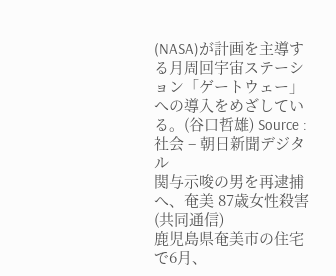(NASA)が計画を主導する月周回宇宙ステーション「ゲートウェー」への導入をめざしている。(谷口哲雄) Source : 社会 – 朝日新聞デジタル
関与示唆の男を再逮捕へ、奄美 87歳女性殺害(共同通信)
鹿児島県奄美市の住宅で6月、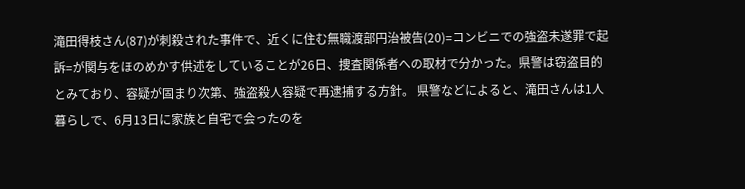滝田得枝さん(87)が刺殺された事件で、近くに住む無職渡部円治被告(20)=コンビニでの強盗未遂罪で起訴=が関与をほのめかす供述をしていることが26日、捜査関係者への取材で分かった。県警は窃盗目的とみており、容疑が固まり次第、強盗殺人容疑で再逮捕する方針。 県警などによると、滝田さんは1人暮らしで、6月13日に家族と自宅で会ったのを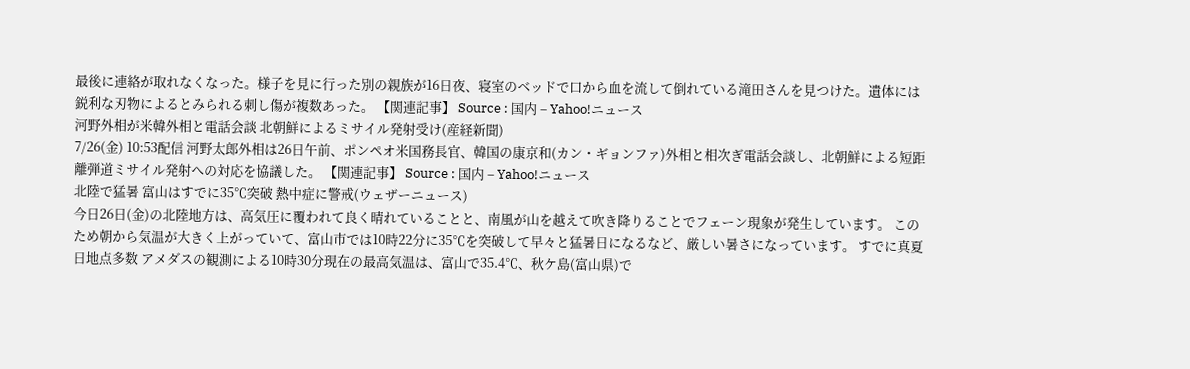最後に連絡が取れなくなった。様子を見に行った別の親族が16日夜、寝室のベッドで口から血を流して倒れている滝田さんを見つけた。遺体には鋭利な刃物によるとみられる刺し傷が複数あった。 【関連記事】 Source : 国内 – Yahoo!ニュース
河野外相が米韓外相と電話会談 北朝鮮によるミサイル発射受け(産経新聞)
7/26(金) 10:53配信 河野太郎外相は26日午前、ポンペオ米国務長官、韓国の康京和(カン・ギョンファ)外相と相次ぎ電話会談し、北朝鮮による短距離弾道ミサイル発射への対応を協議した。 【関連記事】 Source : 国内 – Yahoo!ニュース
北陸で猛暑 富山はすでに35℃突破 熱中症に警戒(ウェザーニュース)
今日26日(金)の北陸地方は、高気圧に覆われて良く晴れていることと、南風が山を越えて吹き降りることでフェーン現象が発生しています。 このため朝から気温が大きく上がっていて、富山市では10時22分に35℃を突破して早々と猛暑日になるなど、厳しい暑さになっています。 すでに真夏日地点多数 アメダスの観測による10時30分現在の最高気温は、富山で35.4℃、秋ケ島(富山県)で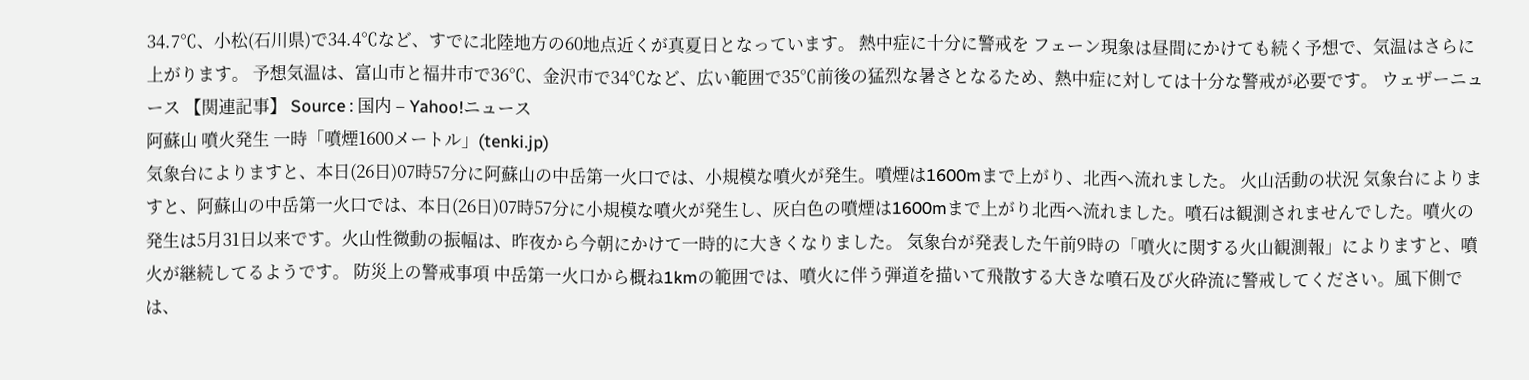34.7℃、小松(石川県)で34.4℃など、すでに北陸地方の60地点近くが真夏日となっています。 熱中症に十分に警戒を フェーン現象は昼間にかけても続く予想で、気温はさらに上がります。 予想気温は、富山市と福井市で36℃、金沢市で34℃など、広い範囲で35℃前後の猛烈な暑さとなるため、熱中症に対しては十分な警戒が必要です。 ウェザーニュース 【関連記事】 Source : 国内 – Yahoo!ニュース
阿蘇山 噴火発生 一時「噴煙1600メートル」(tenki.jp)
気象台によりますと、本日(26日)07時57分に阿蘇山の中岳第一火口では、小規模な噴火が発生。噴煙は1600mまで上がり、北西へ流れました。 火山活動の状況 気象台によりますと、阿蘇山の中岳第一火口では、本日(26日)07時57分に小規模な噴火が発生し、灰白色の噴煙は1600mまで上がり北西へ流れました。噴石は観測されませんでした。噴火の発生は5月31日以来です。火山性微動の振幅は、昨夜から今朝にかけて一時的に大きくなりました。 気象台が発表した午前9時の「噴火に関する火山観測報」によりますと、噴火が継続してるようです。 防災上の警戒事項 中岳第一火口から概ね1kmの範囲では、噴火に伴う弾道を描いて飛散する大きな噴石及び火砕流に警戒してください。風下側では、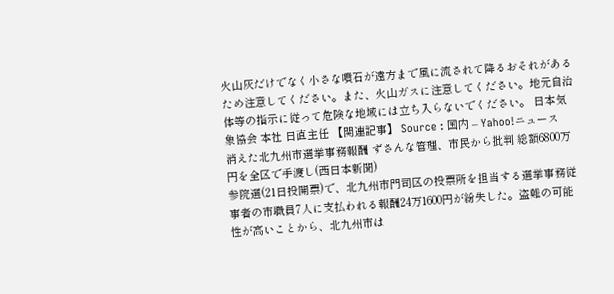火山灰だけでなく小さな噴石が遠方まで風に流されて降るおそれがあるため注意してください。また、火山ガスに注意してください。地元自治体等の指示に従って危険な地域には立ち入らないでください。 日本気象協会 本社 日直主任 【関連記事】 Source : 国内 – Yahoo!ニュース
消えた北九州市選挙事務報酬 ずさんな管理、市民から批判 総額6800万円を全区で手渡し(西日本新聞)
参院選(21日投開票)で、北九州市門司区の投票所を担当する選挙事務従事者の市職員7人に支払われる報酬24万1600円が紛失した。盗難の可能性が高いことから、北九州市は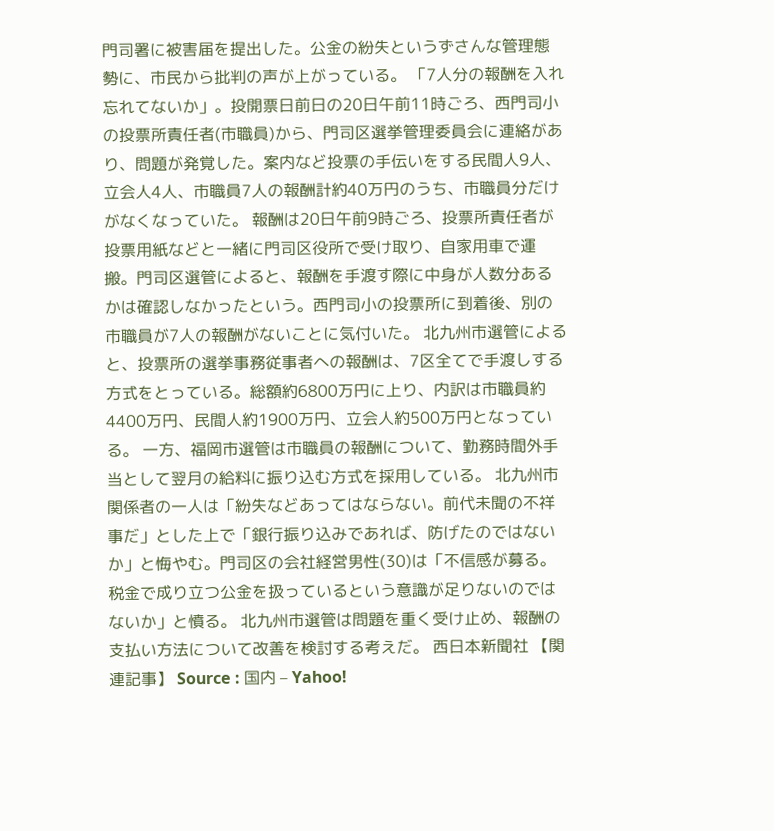門司署に被害届を提出した。公金の紛失というずさんな管理態勢に、市民から批判の声が上がっている。 「7人分の報酬を入れ忘れてないか」。投開票日前日の20日午前11時ごろ、西門司小の投票所責任者(市職員)から、門司区選挙管理委員会に連絡があり、問題が発覚した。案内など投票の手伝いをする民間人9人、立会人4人、市職員7人の報酬計約40万円のうち、市職員分だけがなくなっていた。 報酬は20日午前9時ごろ、投票所責任者が投票用紙などと一緒に門司区役所で受け取り、自家用車で運搬。門司区選管によると、報酬を手渡す際に中身が人数分あるかは確認しなかったという。西門司小の投票所に到着後、別の市職員が7人の報酬がないことに気付いた。 北九州市選管によると、投票所の選挙事務従事者への報酬は、7区全てで手渡しする方式をとっている。総額約6800万円に上り、内訳は市職員約4400万円、民間人約1900万円、立会人約500万円となっている。 一方、福岡市選管は市職員の報酬について、勤務時間外手当として翌月の給料に振り込む方式を採用している。 北九州市関係者の一人は「紛失などあってはならない。前代未聞の不祥事だ」とした上で「銀行振り込みであれば、防げたのではないか」と悔やむ。門司区の会社経営男性(30)は「不信感が募る。税金で成り立つ公金を扱っているという意識が足りないのではないか」と憤る。 北九州市選管は問題を重く受け止め、報酬の支払い方法について改善を検討する考えだ。 西日本新聞社 【関連記事】 Source : 国内 – Yahoo!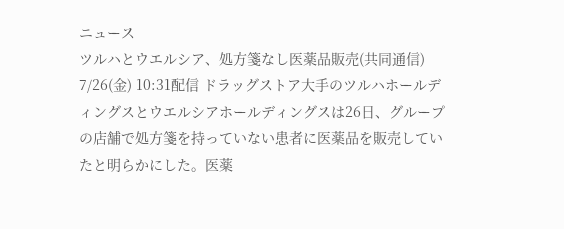ニュース
ツルハとウエルシア、処方箋なし医薬品販売(共同通信)
7/26(金) 10:31配信 ドラッグストア大手のツルハホールディングスとウエルシアホールディングスは26日、グループの店舗で処方箋を持っていない患者に医薬品を販売していたと明らかにした。医薬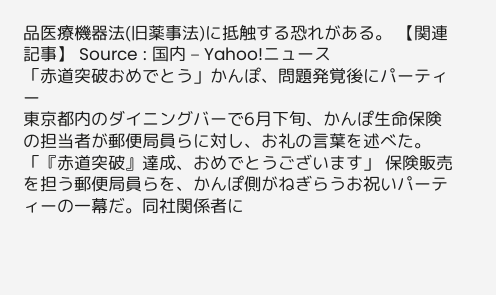品医療機器法(旧薬事法)に抵触する恐れがある。 【関連記事】 Source : 国内 – Yahoo!ニュース
「赤道突破おめでとう」かんぽ、問題発覚後にパーティー
東京都内のダイニングバーで6月下旬、かんぽ生命保険の担当者が郵便局員らに対し、お礼の言葉を述べた。 「『赤道突破』達成、おめでとうございます」 保険販売を担う郵便局員らを、かんぽ側がねぎらうお祝いパーティーの一幕だ。同社関係者に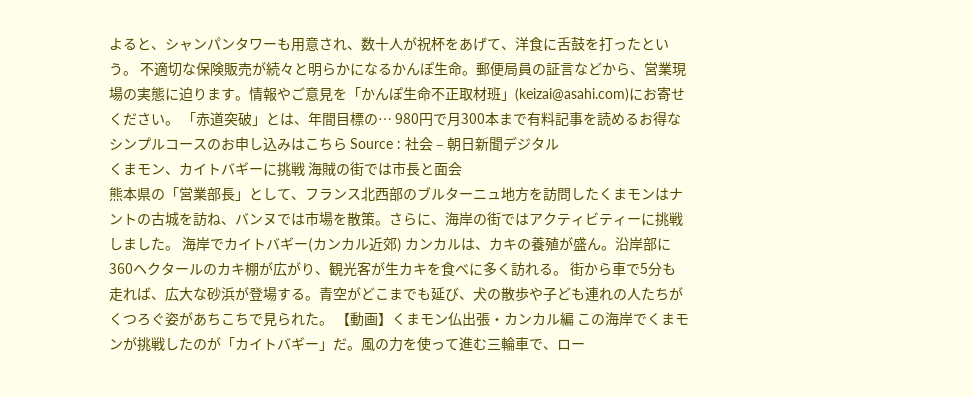よると、シャンパンタワーも用意され、数十人が祝杯をあげて、洋食に舌鼓を打ったという。 不適切な保険販売が続々と明らかになるかんぽ生命。郵便局員の証言などから、営業現場の実態に迫ります。情報やご意見を「かんぽ生命不正取材班」(keizai@asahi.com)にお寄せください。 「赤道突破」とは、年間目標の… 980円で月300本まで有料記事を読めるお得なシンプルコースのお申し込みはこちら Source : 社会 – 朝日新聞デジタル
くまモン、カイトバギーに挑戦 海賊の街では市長と面会
熊本県の「営業部長」として、フランス北西部のブルターニュ地方を訪問したくまモンはナントの古城を訪ね、バンヌでは市場を散策。さらに、海岸の街ではアクティビティーに挑戦しました。 海岸でカイトバギー(カンカル近郊) カンカルは、カキの養殖が盛ん。沿岸部に360ヘクタールのカキ棚が広がり、観光客が生カキを食べに多く訪れる。 街から車で5分も走れば、広大な砂浜が登場する。青空がどこまでも延び、犬の散歩や子ども連れの人たちがくつろぐ姿があちこちで見られた。 【動画】くまモン仏出張・カンカル編 この海岸でくまモンが挑戦したのが「カイトバギー」だ。風の力を使って進む三輪車で、ロー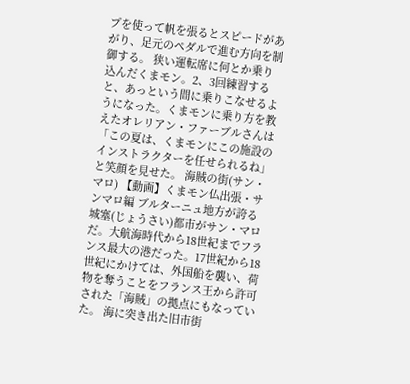プを使って帆を張るとスピードがあがり、足元のペダルで進む方向を制御する。 狭い運転席に何とか乗り込んだくまモン。2、3回練習すると、あっという間に乗りこなせるようになった。くまモンに乗り方を教えたオレリアン・ファーブルさんは「この夏は、くまモンにこの施設のインストラクターを任せられるね」と笑顔を見せた。 海賊の街(サン・マロ) 【動画】くまモン仏出張・サンマロ編 ブルターニュ地方が誇る城塞(じょうさい)都市がサン・マロだ。大航海時代から18世紀までフランス最大の港だった。17世紀から18世紀にかけては、外国船を襲い、荷物を奪うことをフランス王から許可された「海賊」の拠点にもなっていた。 海に突き出た旧市街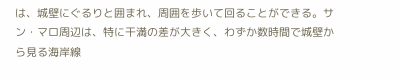は、城壁にぐるりと囲まれ、周囲を歩いて回ることができる。サン・マロ周辺は、特に干満の差が大きく、わずか数時間で城壁から見る海岸線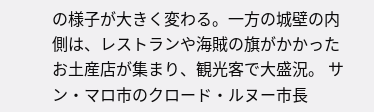の様子が大きく変わる。一方の城壁の内側は、レストランや海賊の旗がかかったお土産店が集まり、観光客で大盛況。 サン・マロ市のクロード・ルヌー市長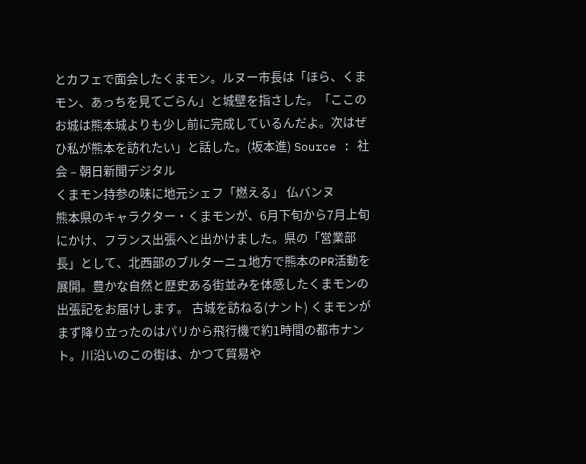とカフェで面会したくまモン。ルヌー市長は「ほら、くまモン、あっちを見てごらん」と城壁を指さした。「ここのお城は熊本城よりも少し前に完成しているんだよ。次はぜひ私が熊本を訪れたい」と話した。(坂本進) Source : 社会 – 朝日新聞デジタル
くまモン持参の味に地元シェフ「燃える」 仏バンヌ
熊本県のキャラクター・くまモンが、6月下旬から7月上旬にかけ、フランス出張へと出かけました。県の「営業部長」として、北西部のブルターニュ地方で熊本のPR活動を展開。豊かな自然と歴史ある街並みを体感したくまモンの出張記をお届けします。 古城を訪ねる(ナント) くまモンがまず降り立ったのはパリから飛行機で約1時間の都市ナント。川沿いのこの街は、かつて貿易や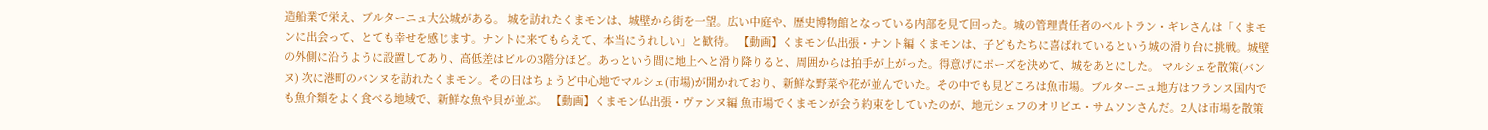造船業で栄え、ブルターニュ大公城がある。 城を訪れたくまモンは、城壁から街を一望。広い中庭や、歴史博物館となっている内部を見て回った。城の管理責任者のベルトラン・ギレさんは「くまモンに出会って、とても幸せを感じます。ナントに来てもらえて、本当にうれしい」と歓待。 【動画】くまモン仏出張・ナント編 くまモンは、子どもたちに喜ばれているという城の滑り台に挑戦。城壁の外側に沿うように設置してあり、高低差はビルの3階分ほど。あっという間に地上へと滑り降りると、周囲からは拍手が上がった。得意げにポーズを決めて、城をあとにした。 マルシェを散策(バンヌ) 次に港町のバンヌを訪れたくまモン。その日はちょうど中心地でマルシェ(市場)が開かれており、新鮮な野菜や花が並んでいた。その中でも見どころは魚市場。ブルターニュ地方はフランス国内でも魚介類をよく食べる地域で、新鮮な魚や貝が並ぶ。 【動画】くまモン仏出張・ヴァンヌ編 魚市場でくまモンが会う約束をしていたのが、地元シェフのオリビエ・サムソンさんだ。2人は市場を散策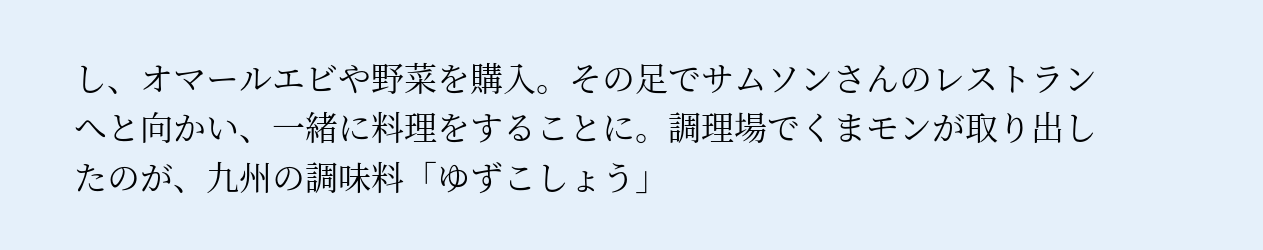し、オマールエビや野菜を購入。その足でサムソンさんのレストランへと向かい、一緒に料理をすることに。調理場でくまモンが取り出したのが、九州の調味料「ゆずこしょう」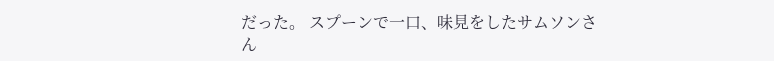だった。 スプーンで一口、味見をしたサムソンさん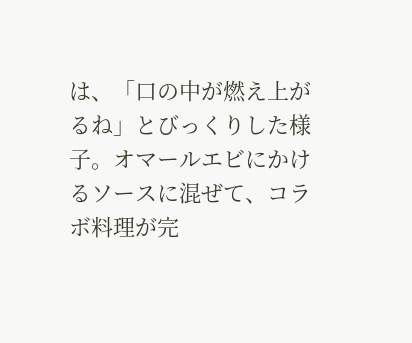は、「口の中が燃え上がるね」とびっくりした様子。オマールエビにかけるソースに混ぜて、コラボ料理が完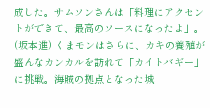成した。サムソンさんは「料理にアクセントができて、最高のソースになったよ」。(坂本進) くまモンはさらに、カキの養殖が盛んなカンカルを訪れて「カイトバギー」に挑戦。海賊の拠点となった城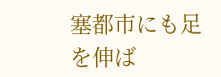塞都市にも足を伸ば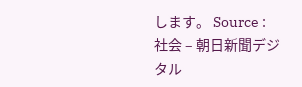します。 Source : 社会 – 朝日新聞デジタル